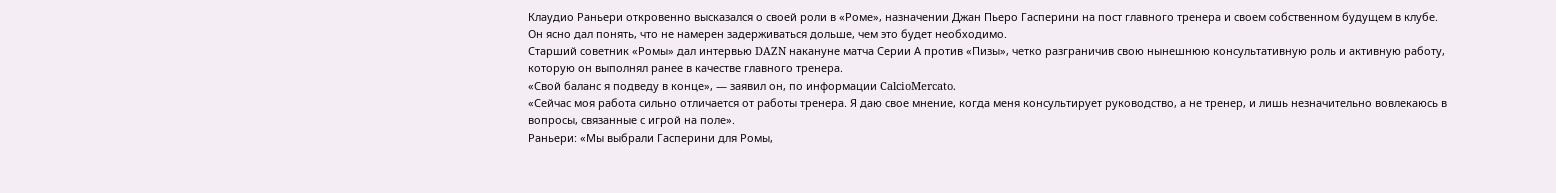Клаудио Раньери откровенно высказался о своей роли в «Роме», назначении Джан Пьеро Гасперини на пост главного тренера и своем собственном будущем в клубе. Он ясно дал понять, что не намерен задерживаться дольше, чем это будет необходимо.
Старший советник «Ромы» дал интервью DAZN накануне матча Серии А против «Пизы», четко разграничив свою нынешнюю консультативную роль и активную работу, которую он выполнял ранее в качестве главного тренера.
«Свой баланс я подведу в конце», — заявил он, по информации CalcioMercato.
«Сейчас моя работа сильно отличается от работы тренера. Я даю свое мнение, когда меня консультирует руководство, а не тренер, и лишь незначительно вовлекаюсь в вопросы, связанные с игрой на поле».
Раньери: «Мы выбрали Гасперини для Ромы,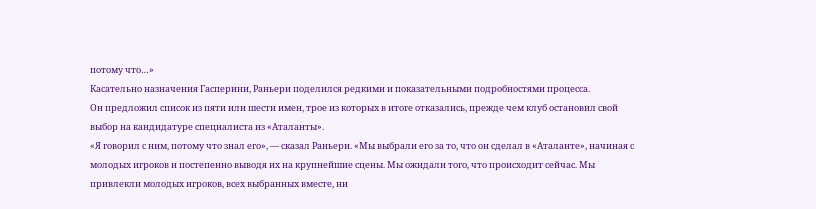потому что…»
Касательно назначения Гасперини, Раньери поделился редкими и показательными подробностями процесса.
Он предложил список из пяти или шести имен, трое из которых в итоге отказались, прежде чем клуб остановил свой выбор на кандидатуре специалиста из «Аталанты».
«Я говорил с ним, потому что знал его», — сказал Раньери. «Мы выбрали его за то, что он сделал в «Аталанте», начиная с молодых игроков и постепенно выводя их на крупнейшие сцены. Мы ожидали того, что происходит сейчас. Мы привлекли молодых игроков, всех выбранных вместе, ни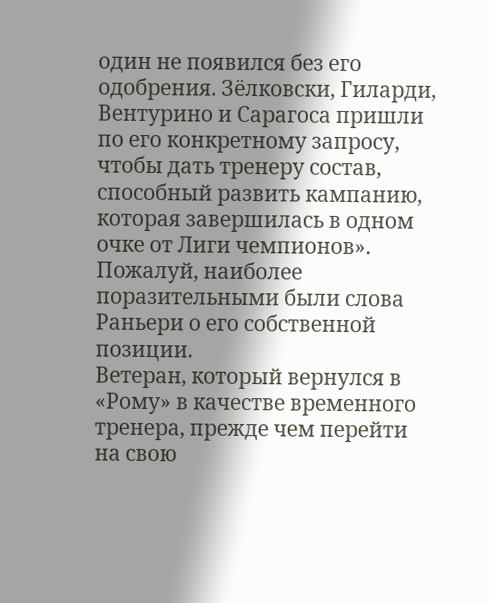один не появился без его одобрения. Зёлковски, Гиларди, Вентурино и Сарагоса пришли по его конкретному запросу, чтобы дать тренеру состав, способный развить кампанию, которая завершилась в одном очке от Лиги чемпионов».
Пожалуй, наиболее поразительными были слова Раньери о его собственной позиции.
Ветеран, который вернулся в «Рому» в качестве временного тренера, прежде чем перейти на свою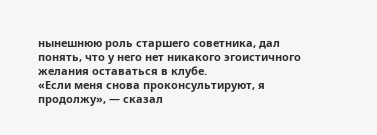нынешнюю роль старшего советника, дал понять, что у него нет никакого эгоистичного желания оставаться в клубе.
«Если меня снова проконсультируют, я продолжу», — сказал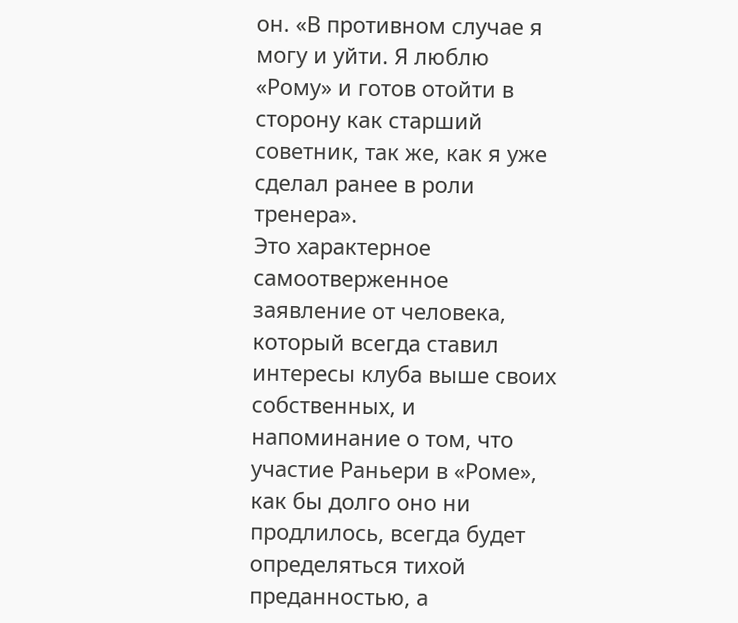он. «В противном случае я могу и уйти. Я люблю «Рому» и готов отойти в сторону как старший советник, так же, как я уже сделал ранее в роли тренера».
Это характерное самоотверженное заявление от человека, который всегда ставил интересы клуба выше своих собственных, и напоминание о том, что участие Раньери в «Роме», как бы долго оно ни продлилось, всегда будет определяться тихой преданностью, а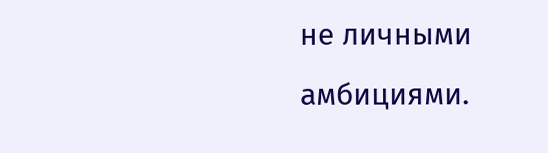не личными амбициями.